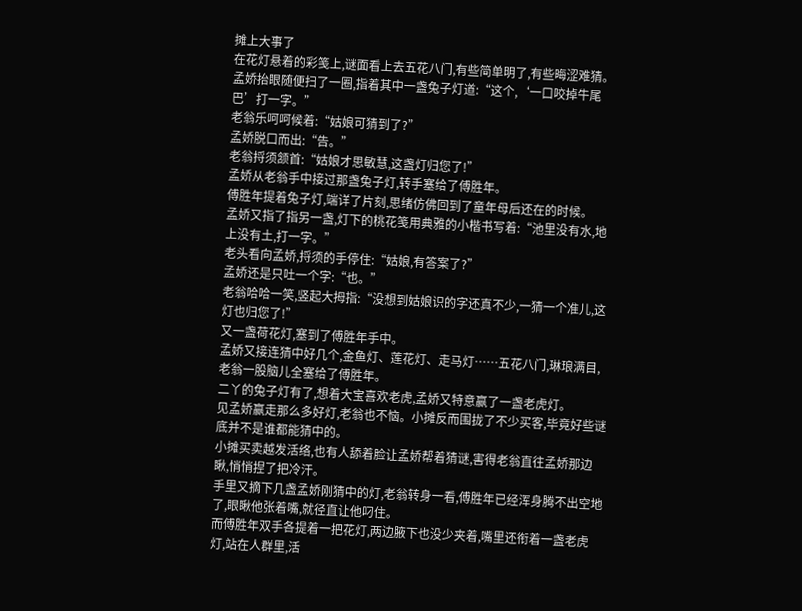摊上大事了
在花灯悬着的彩笺上,谜面看上去五花八门,有些简单明了,有些晦涩难猜。孟娇抬眼随便扫了一圈,指着其中一盏兔子灯道:“这个,‘一口咬掉牛尾巴’打一字。”
老翁乐呵呵候着:“姑娘可猜到了?”
孟娇脱口而出:“告。”
老翁捋须颔首:“姑娘才思敏慧,这盏灯归您了!”
孟娇从老翁手中接过那盏兔子灯,转手塞给了傅胜年。
傅胜年提着兔子灯,端详了片刻,思绪仿佛回到了童年母后还在的时候。
孟娇又指了指另一盏,灯下的桃花笺用典雅的小楷书写着:“池里没有水,地上没有土,打一字。”
老头看向孟娇,捋须的手停住:“姑娘,有答案了?”
孟娇还是只吐一个字:“也。”
老翁哈哈一笑,竖起大拇指:“没想到姑娘识的字还真不少,一猜一个准儿,这灯也归您了!”
又一盏荷花灯,塞到了傅胜年手中。
孟娇又接连猜中好几个,金鱼灯、莲花灯、走马灯……五花八门,琳琅满目,老翁一股脑儿全塞给了傅胜年。
二丫的兔子灯有了,想着大宝喜欢老虎,孟娇又特意赢了一盏老虎灯。
见孟娇赢走那么多好灯,老翁也不恼。小摊反而围拢了不少买客,毕竟好些谜底并不是谁都能猜中的。
小摊买卖越发活络,也有人舔着脸让孟娇帮着猜谜,害得老翁直往孟娇那边瞅,悄悄捏了把冷汗。
手里又摘下几盏孟娇刚猜中的灯,老翁转身一看,傅胜年已经浑身腾不出空地了,眼瞅他张着嘴,就径直让他叼住。
而傅胜年双手各提着一把花灯,两边腋下也没少夹着,嘴里还衔着一盏老虎灯,站在人群里,活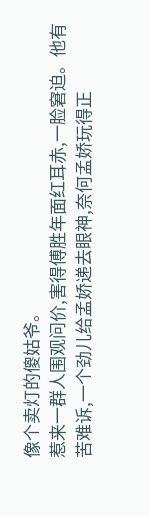像个卖灯的傻姑爷。
惹来一群人围观问价,害得傅胜年面红耳赤,一脸窘迫。他有苦难诉,一个劲儿给孟娇递去眼神,奈何孟娇玩得正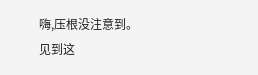嗨,压根没注意到。
见到这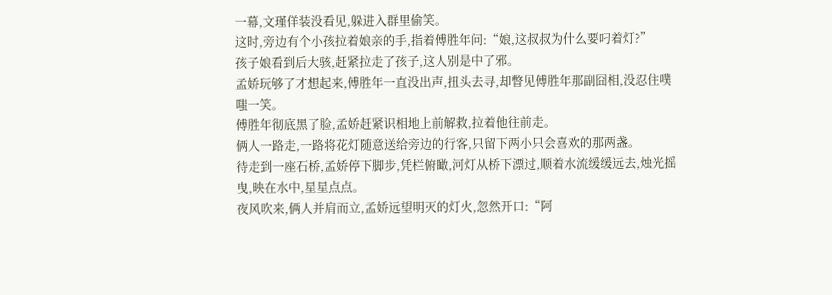一幕,文瑾佯装没看见,躲进入群里偷笑。
这时,旁边有个小孩拉着娘亲的手,指着傅胜年问:“娘,这叔叔为什么要叼着灯?”
孩子娘看到后大骇,赶紧拉走了孩子,这人别是中了邪。
孟娇玩够了才想起来,傅胜年一直没出声,扭头去寻,却瞥见傅胜年那副囧相,没忍住噗嗤一笑。
傅胜年彻底黑了脸,孟娇赶紧识相地上前解救,拉着他往前走。
俩人一路走,一路将花灯随意送给旁边的行客,只留下两小只会喜欢的那两盏。
待走到一座石桥,孟娇停下脚步,凭栏俯瞰,河灯从桥下漂过,顺着水流缓缓远去,烛光摇曳,映在水中,星星点点。
夜风吹来,俩人并肩而立,孟娇远望明灭的灯火,忽然开口:“阿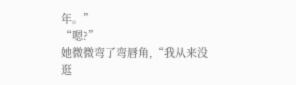年。”
“嗯?”
她微微弯了弯唇角,“我从来没逛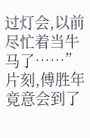过灯会,以前尽忙着当牛马了……”
片刻,傅胜年竟意会到了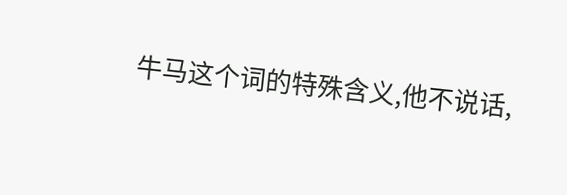牛马这个词的特殊含义,他不说话,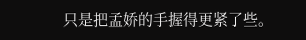只是把孟娇的手握得更紧了些。